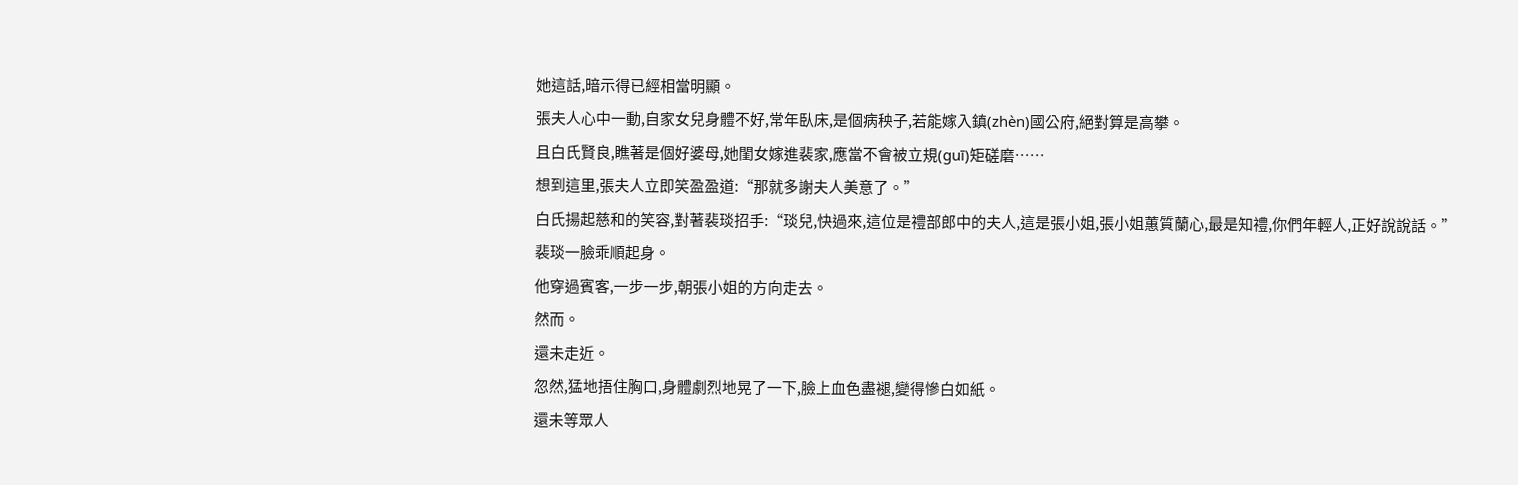她這話,暗示得已經相當明顯。
張夫人心中一動,自家女兒身體不好,常年臥床,是個病秧子,若能嫁入鎮(zhèn)國公府,絕對算是高攀。
且白氏賢良,瞧著是個好婆母,她閨女嫁進裴家,應當不會被立規(guī)矩磋磨……
想到這里,張夫人立即笑盈盈道:“那就多謝夫人美意了。”
白氏揚起慈和的笑容,對著裴琰招手:“琰兒,快過來,這位是禮部郎中的夫人,這是張小姐,張小姐蕙質蘭心,最是知禮,你們年輕人,正好說說話。”
裴琰一臉乖順起身。
他穿過賓客,一步一步,朝張小姐的方向走去。
然而。
還未走近。
忽然,猛地捂住胸口,身體劇烈地晃了一下,臉上血色盡褪,變得慘白如紙。
還未等眾人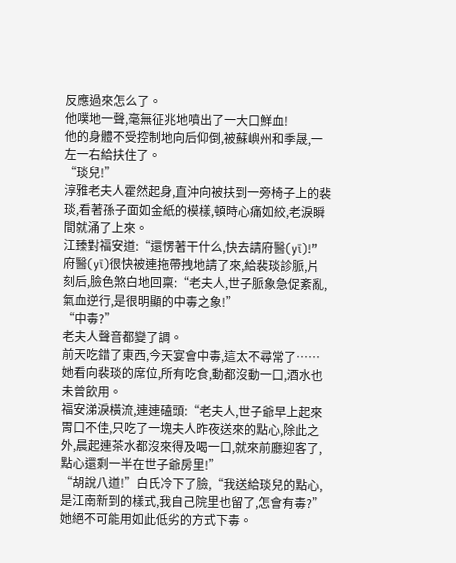反應過來怎么了。
他噗地一聲,毫無征兆地噴出了一大口鮮血!
他的身體不受控制地向后仰倒,被蘇嶼州和季晟,一左一右給扶住了。
“琰兒!”
淳雅老夫人霍然起身,直沖向被扶到一旁椅子上的裴琰,看著孫子面如金紙的模樣,頓時心痛如絞,老淚瞬間就涌了上來。
江臻對福安道:“還愣著干什么,快去請府醫(yī)!”
府醫(yī)很快被連拖帶拽地請了來,給裴琰診脈,片刻后,臉色煞白地回稟:“老夫人,世子脈象急促紊亂,氣血逆行,是很明顯的中毒之象!”
“中毒?”
老夫人聲音都變了調。
前天吃錯了東西,今天宴會中毒,這太不尋常了……
她看向裴琰的席位,所有吃食,動都沒動一口,酒水也未曾飲用。
福安涕淚橫流,連連磕頭:“老夫人,世子爺早上起來胃口不佳,只吃了一塊夫人昨夜送來的點心,除此之外,晨起連茶水都沒來得及喝一口,就來前廳迎客了,點心還剩一半在世子爺房里!”
“胡說八道!”白氏冷下了臉,“我送給琰兒的點心,是江南新到的樣式,我自己院里也留了,怎會有毒?”
她絕不可能用如此低劣的方式下毒。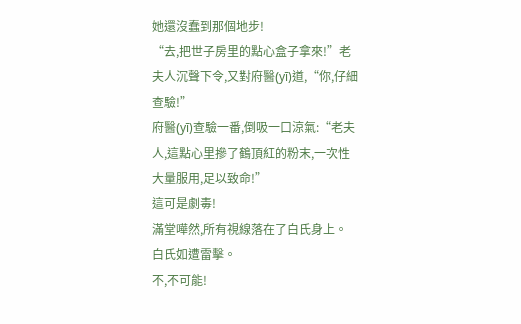她還沒蠢到那個地步!
“去,把世子房里的點心盒子拿來!”老夫人沉聲下令,又對府醫(yī)道,“你,仔細查驗!”
府醫(yī)查驗一番,倒吸一口涼氣:“老夫人,這點心里摻了鶴頂紅的粉末,一次性大量服用,足以致命!”
這可是劇毒!
滿堂嘩然,所有視線落在了白氏身上。
白氏如遭雷擊。
不,不可能!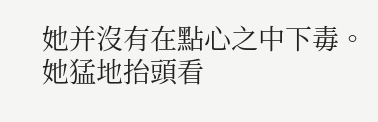她并沒有在點心之中下毒。
她猛地抬頭看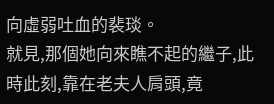向虛弱吐血的裴琰。
就見,那個她向來瞧不起的繼子,此時此刻,靠在老夫人肩頭,竟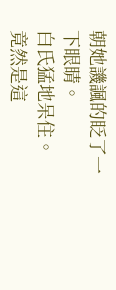朝她譏諷的眨了一下眼睛。
白氏猛地呆住。
竟然是這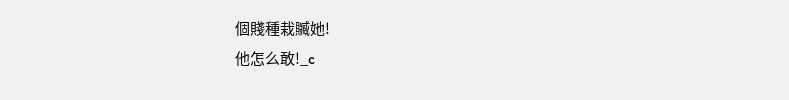個賤種栽贓她!
他怎么敢!_c